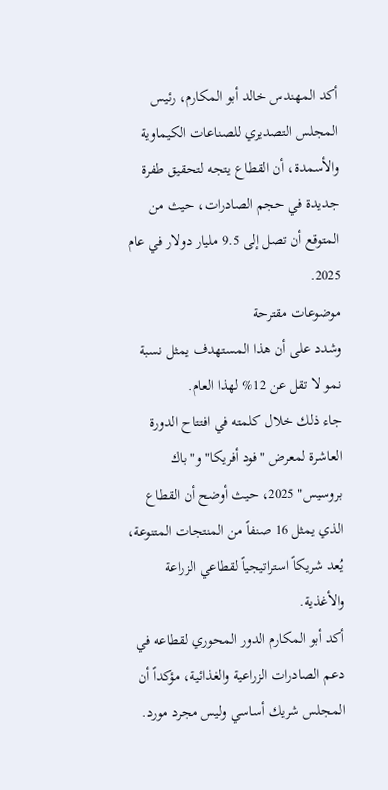أكد المهندس خالد أبو المكارم، رئيس المجلس التصديري للصناعات الكيماوية والأسمدة، أن القطاع يتجه لتحقيق طفرة جديدة في حجم الصادرات، حيث من المتوقع أن تصل إلى 9.5 مليار دولار في عام 2025.
موضوعات مقترحة
وشدد على أن هذا المستهدف يمثل نسبة نمو لا تقل عن 12% لهذا العام.
جاء ذلك خلال كلمته في افتتاح الدورة العاشرة لمعرض "فود أفريكا" و"باك بروسيس" 2025، حيث أوضح أن القطاع الذي يمثل 16 صنفاً من المنتجات المتنوعة، يُعد شريكاً استراتيجياً لقطاعي الزراعة والأغذية.
أكد أبو المكارم الدور المحوري لقطاعه في دعم الصادرات الزراعية والغذائية، مؤكداً أن المجلس شريك أساسي وليس مجرد مورد.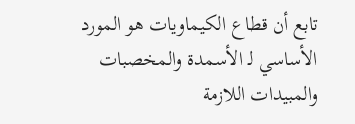تابع أن قطاع الكيماويات هو المورد الأساسي لـ الأسمدة والمخصبات والمبيدات اللازمة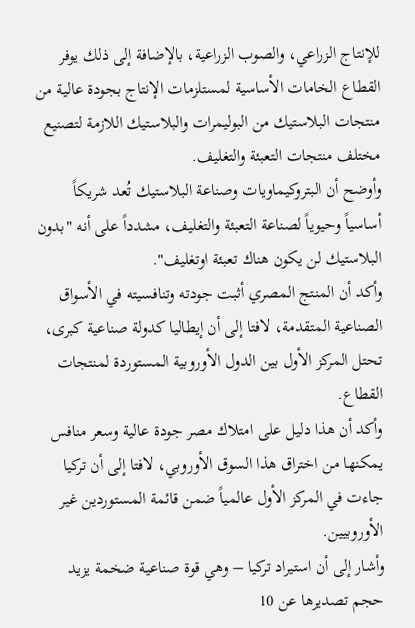للإنتاج الزراعي، والصوب الزراعية، بالإضافة إلى ذلك يوفر القطاع الخامات الأساسية لمستلزمات الإنتاج بجودة عالية من منتجات البلاستيك من البوليمرات والبلاستيك اللازمة لتصنيع مختلف منتجات التعبئة والتغليف.
وأوضح أن البتروكيماويات وصناعة البلاستيك تُعد شريكاً أساسياً وحيوياً لصناعة التعبئة والتغليف، مشدداً على أنه "بدون البلاستيك لن يكون هناك تعبئة اوتغليف".
وأكد أن المنتج المصري أثبت جودته وتنافسيته في الأسواق الصناعية المتقدمة، لافتا إلى أن إيطاليا كدولة صناعية كبرى، تحتل المركز الأول بين الدول الأوروبية المستوردة لمنتجات القطاع.
وأكد أن هذا دليل على امتلاك مصر جودة عالية وسعر منافس يمكنها من اختراق هذا السوق الأوروبي، لافتا إلى أن تركيا جاءت في المركز الأول عالمياً ضمن قائمة المستوردين غير الأوروبيين.
وأشار إلى أن استيراد تركيا – وهي قوة صناعية ضخمة يزيد حجم تصديرها عن 10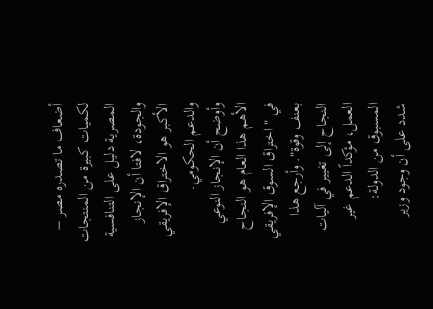أضعاف ما تصدره مصر – لكميات كبيرة من المنتجات المصرية دليل على التنافسية والجودة، لافتا أن الإنجاز الأكبر هو الاختراق الإفريقي والدعم الحكومي.
وأوضح أن الإنجاز النوعي الأهم هذا العام هو النجاح في "اختراق السوق الإفريقي بعنف وقوة". وأرجع هذا النجاح إلى تغيير في آليات العمل، مؤكداً الدعم غير المسبوق من الدولة:
شدد على أن وجود وزير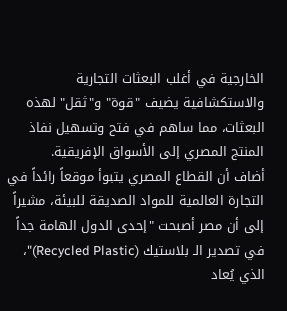الخارجية في أغلب البعثات التجارية والاستكشافية يضيف "قوة" و"ثقل" لهذه البعثات، مما ساهم في فتح وتسهيل نفاذ المنتج المصري إلى الأسواق الإفريقية.
أضاف أن القطاع المصري يتبوأ موقعاً رائداً في التجارة العالمية للمواد الصديقة للبيئة، مشيراً إلى أن مصر أصبحت "إحدى الدول الهامة جداً في تصدير الـ بلاستيك (Recycled Plastic)"، الذي يُعاد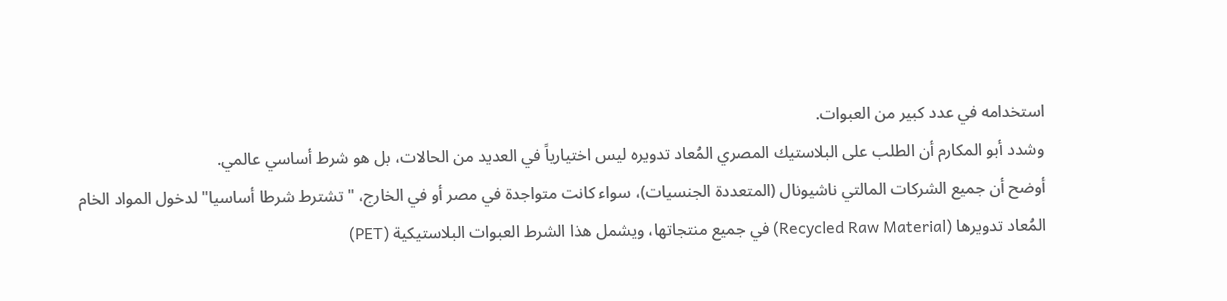استخدامه في عدد كبير من العبوات.
وشدد أبو المكارم أن الطلب على البلاستيك المصري المُعاد تدويره ليس اختيارياً في العديد من الحالات، بل هو شرط أساسي عالمي.
أوضح أن جميع الشركات المالتي ناشيونال (المتعددة الجنسيات)، سواء كانت متواجدة في مصر أو في الخارج، "تشترط شرطا أساسيا" لدخول المواد الخام المُعاد تدويرها (Recycled Raw Material) في جميع منتجاتها، ويشمل هذا الشرط العبوات البلاستيكية (PET)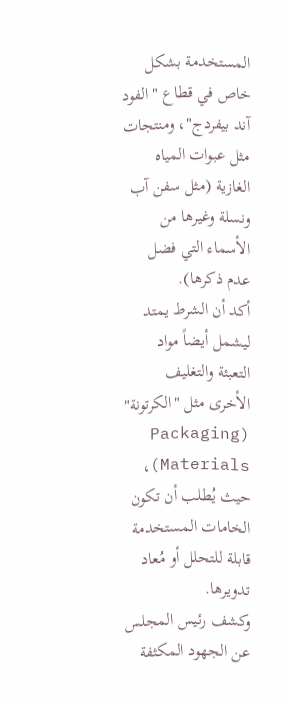المستخدمة بشكل خاص في قطاع "الفود آند بيفردج"، ومنتجات مثل عبوات المياه الغازية (مثل سفن آب ونسلة وغيرها من الأسماء التي فضل عدم ذكرها).
أكد أن الشرط يمتد ليشمل أيضاً مواد التعبئة والتغليف الأخرى مثل "الكرتونة" (Packaging Materials)، حيث يُطلب أن تكون الخامات المستخدمة قابلة للتحلل أو مُعاد تدويرها.
وكشف رئيس المجلس عن الجهود المكثفة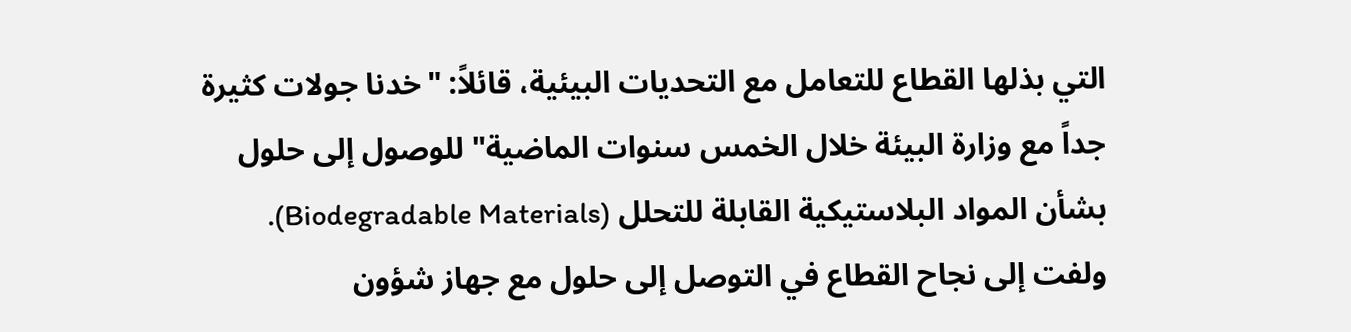التي بذلها القطاع للتعامل مع التحديات البيئية، قائلاً: "خدنا جولات كثيرة جداً مع وزارة البيئة خلال الخمس سنوات الماضية" للوصول إلى حلول بشأن المواد البلاستيكية القابلة للتحلل (Biodegradable Materials).
ولفت إلى نجاح القطاع في التوصل إلى حلول مع جهاز شؤون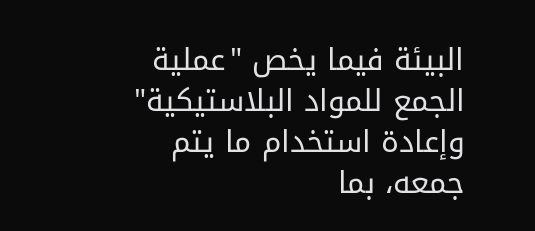البيئة فيما يخص "عملية الجمع للمواد البلاستيكية" وإعادة استخدام ما يتم جمعه، بما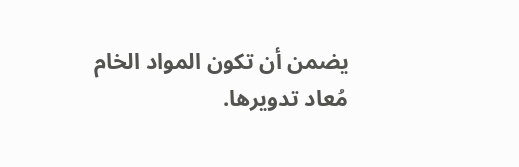يضمن أن تكون المواد الخام مُعاد تدويرها.